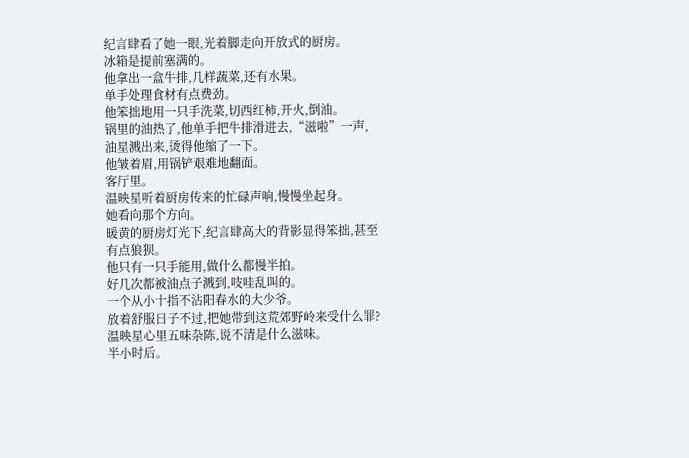纪言肆看了她一眼,光着脚走向开放式的厨房。
冰箱是提前塞满的。
他拿出一盒牛排,几样蔬菜,还有水果。
单手处理食材有点费劲。
他笨拙地用一只手洗菜,切西红柿,开火,倒油。
锅里的油热了,他单手把牛排滑进去,“滋啦”一声,油星溅出来,烫得他缩了一下。
他皱着眉,用锅铲艰难地翻面。
客厅里。
温映星听着厨房传来的忙碌声响,慢慢坐起身。
她看向那个方向。
暖黄的厨房灯光下,纪言肆高大的背影显得笨拙,甚至有点狼狈。
他只有一只手能用,做什么都慢半拍。
好几次都被油点子溅到,吱哇乱叫的。
一个从小十指不沾阳春水的大少爷。
放着舒服日子不过,把她带到这荒郊野岭来受什么罪?
温映星心里五味杂陈,说不清是什么滋味。
半小时后。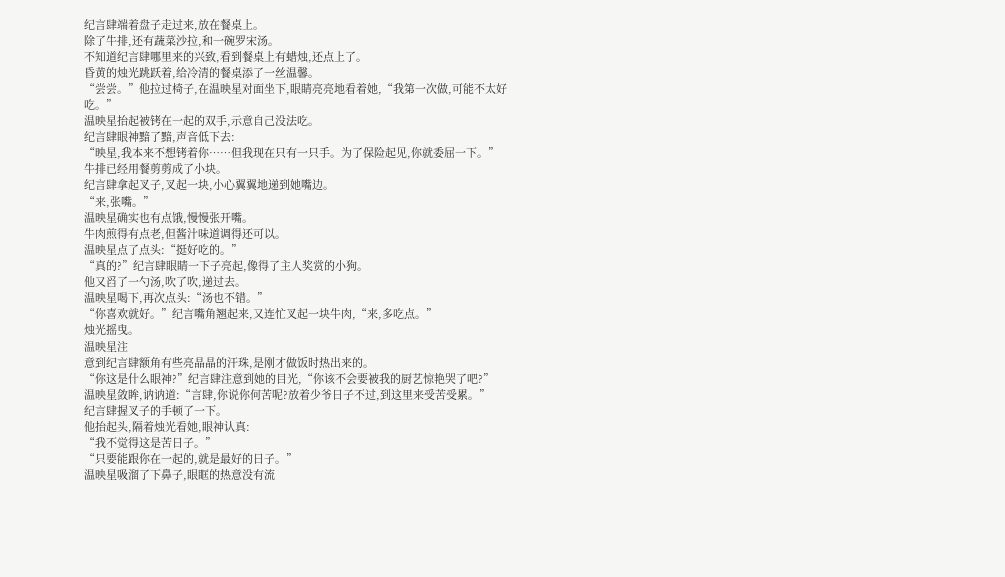纪言肆端着盘子走过来,放在餐桌上。
除了牛排,还有蔬菜沙拉,和一碗罗宋汤。
不知道纪言肆哪里来的兴致,看到餐桌上有蜡烛,还点上了。
昏黄的烛光跳跃着,给冷清的餐桌添了一丝温馨。
“尝尝。”他拉过椅子,在温映星对面坐下,眼睛亮亮地看着她,“我第一次做,可能不太好吃。”
温映星抬起被铐在一起的双手,示意自己没法吃。
纪言肆眼神黯了黯,声音低下去:
“映星,我本来不想铐着你……但我现在只有一只手。为了保险起见,你就委屈一下。”
牛排已经用餐剪剪成了小块。
纪言肆拿起叉子,叉起一块,小心翼翼地递到她嘴边。
“来,张嘴。”
温映星确实也有点饿,慢慢张开嘴。
牛肉煎得有点老,但酱汁味道调得还可以。
温映星点了点头:“挺好吃的。”
“真的?”纪言肆眼睛一下子亮起,像得了主人奖赏的小狗。
他又舀了一勺汤,吹了吹,递过去。
温映星喝下,再次点头:“汤也不错。”
“你喜欢就好。”纪言嘴角翘起来,又连忙叉起一块牛肉,“来,多吃点。”
烛光摇曳。
温映星注
意到纪言肆额角有些亮晶晶的汗珠,是刚才做饭时热出来的。
“你这是什么眼神?”纪言肆注意到她的目光,“你该不会要被我的厨艺惊艳哭了吧?”
温映星敛眸,讷讷道:“言肆,你说你何苦呢?放着少爷日子不过,到这里来受苦受累。”
纪言肆握叉子的手顿了一下。
他抬起头,隔着烛光看她,眼神认真:
“我不觉得这是苦日子。”
“只要能跟你在一起的,就是最好的日子。”
温映星吸溜了下鼻子,眼眶的热意没有流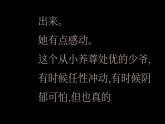出来。
她有点感动。
这个从小养尊处优的少爷,有时候任性冲动,有时候阴郁可怕,但也真的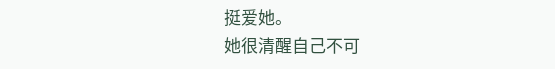挺爱她。
她很清醒自己不可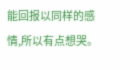能回报以同样的感情,所以有点想哭。